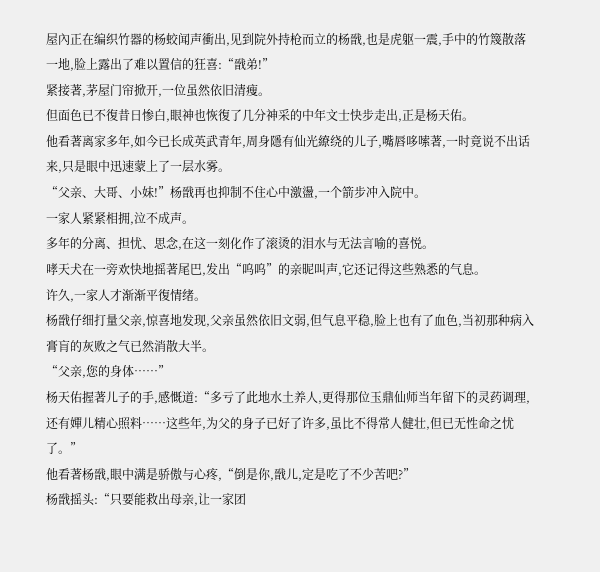屋內正在编织竹器的杨蛟闻声衝出,见到院外持枪而立的杨戩,也是虎躯一震,手中的竹篾散落一地,脸上露出了难以置信的狂喜:“戩弟!”
紧接著,茅屋门帘掀开,一位虽然依旧清瘦。
但面色已不復昔日惨白,眼神也恢復了几分神采的中年文士快步走出,正是杨天佑。
他看著离家多年,如今已长成英武青年,周身隱有仙光繚绕的儿子,嘴唇哆嗦著,一时竟说不出话来,只是眼中迅速蒙上了一层水雾。
“父亲、大哥、小妹!”杨戩再也抑制不住心中激盪,一个箭步冲入院中。
一家人紧紧相拥,泣不成声。
多年的分离、担忧、思念,在这一刻化作了滚烫的泪水与无法言喻的喜悦。
哮天犬在一旁欢快地摇著尾巴,发出“呜呜”的亲昵叫声,它还记得这些熟悉的气息。
许久,一家人才渐渐平復情绪。
杨戩仔细打量父亲,惊喜地发现,父亲虽然依旧文弱,但气息平稳,脸上也有了血色,当初那种病入膏肓的灰败之气已然消散大半。
“父亲,您的身体……”
杨天佑握著儿子的手,感慨道:“多亏了此地水土养人,更得那位玉鼎仙师当年留下的灵药调理,还有嬋儿精心照料……这些年,为父的身子已好了许多,虽比不得常人健壮,但已无性命之忧了。”
他看著杨戩,眼中满是骄傲与心疼,“倒是你,戩儿,定是吃了不少苦吧?”
杨戩摇头:“只要能救出母亲,让一家团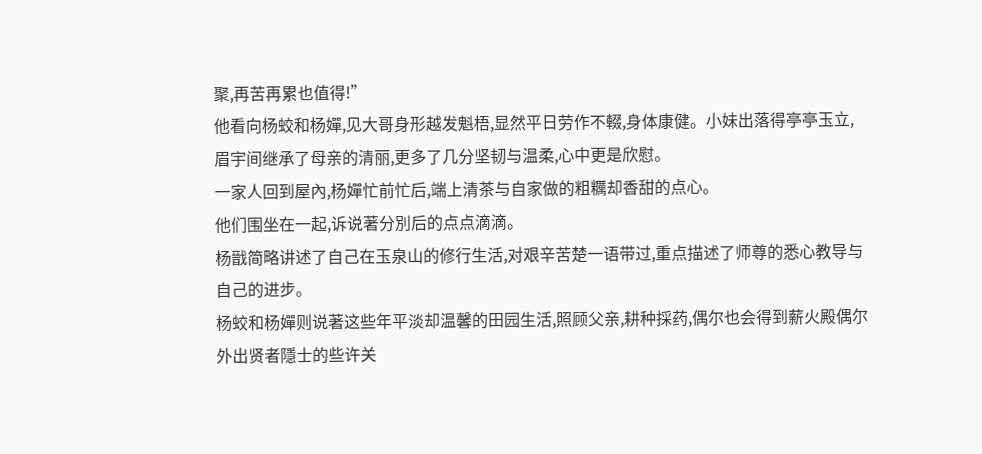聚,再苦再累也值得!”
他看向杨蛟和杨嬋,见大哥身形越发魁梧,显然平日劳作不輟,身体康健。小妹出落得亭亭玉立,眉宇间继承了母亲的清丽,更多了几分坚韧与温柔,心中更是欣慰。
一家人回到屋內,杨嬋忙前忙后,端上清茶与自家做的粗糲却香甜的点心。
他们围坐在一起,诉说著分別后的点点滴滴。
杨戩简略讲述了自己在玉泉山的修行生活,对艰辛苦楚一语带过,重点描述了师尊的悉心教导与自己的进步。
杨蛟和杨嬋则说著这些年平淡却温馨的田园生活,照顾父亲,耕种採药,偶尔也会得到薪火殿偶尔外出贤者隱士的些许关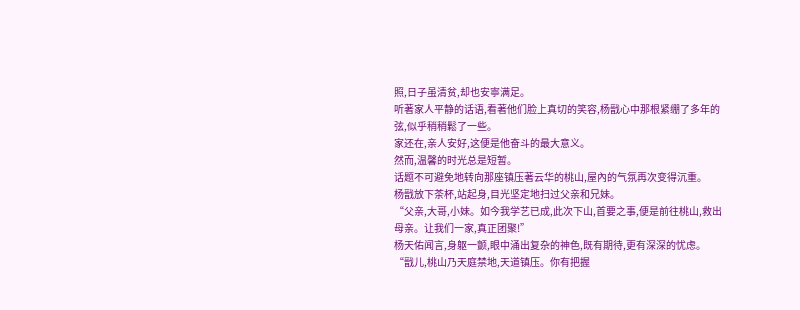照,日子虽清贫,却也安寧满足。
听著家人平静的话语,看著他们脸上真切的笑容,杨戩心中那根紧绷了多年的弦,似乎稍稍鬆了一些。
家还在,亲人安好,这便是他奋斗的最大意义。
然而,温馨的时光总是短暂。
话题不可避免地转向那座镇压著云华的桃山,屋內的气氛再次变得沉重。
杨戩放下茶杯,站起身,目光坚定地扫过父亲和兄妹。
“父亲,大哥,小妹。如今我学艺已成,此次下山,首要之事,便是前往桃山,救出母亲。让我们一家,真正团聚!”
杨天佑闻言,身躯一颤,眼中涌出复杂的神色,既有期待,更有深深的忧虑。
“戩儿,桃山乃天庭禁地,天道镇压。你有把握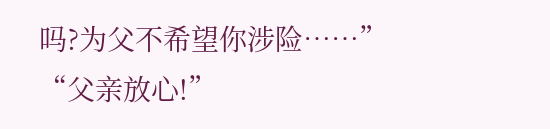吗?为父不希望你涉险……”
“父亲放心!”